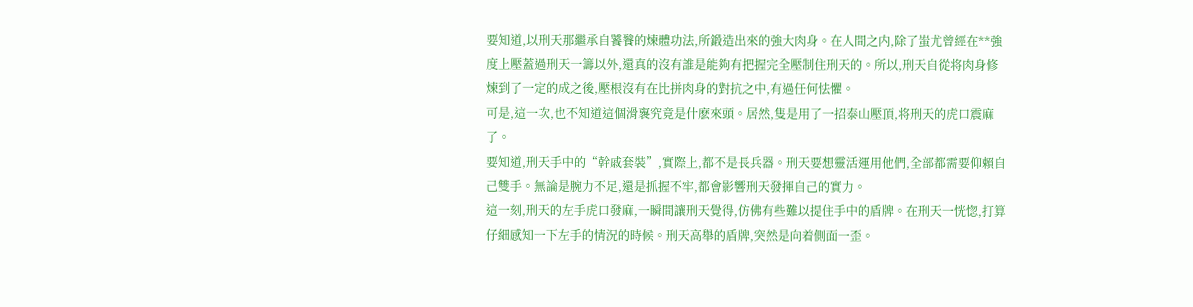要知道,以刑天那繼承自饕餮的煉體功法,所鍛造出來的強大肉身。在人間之内,除了蚩尤曾經在**強度上壓蓋過刑天一籌以外,還真的沒有誰是能夠有把握完全壓制住刑天的。所以,刑天自從将肉身修煉到了一定的成之後,壓根沒有在比拼肉身的對抗之中,有過任何怯懼。
可是,這一次,也不知道這個滑褢究竟是什麽來頭。居然,隻是用了一招泰山壓頂,将刑天的虎口震麻了。
要知道,刑天手中的“幹戚套裝”,實際上,都不是長兵器。刑天要想靈活運用他們,全部都需要仰賴自己雙手。無論是腕力不足,還是抓握不牢,都會影響刑天發揮自己的實力。
這一刻,刑天的左手虎口發麻,一瞬間讓刑天覺得,仿佛有些難以提住手中的盾牌。在刑天一恍惚,打算仔細感知一下左手的情況的時候。刑天高舉的盾牌,突然是向着側面一歪。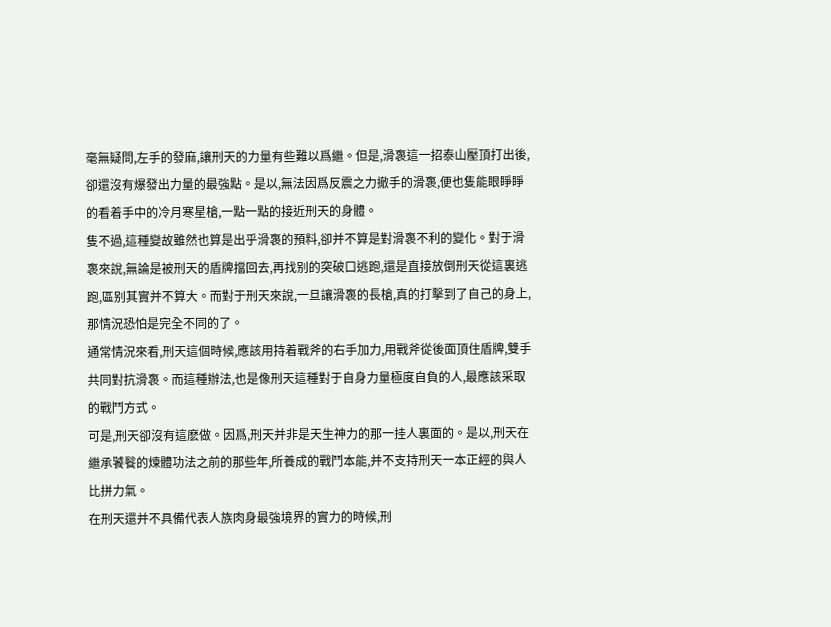毫無疑問,左手的發麻,讓刑天的力量有些難以爲繼。但是,滑褢這一招泰山壓頂打出後,卻還沒有爆發出力量的最強點。是以,無法因爲反震之力撤手的滑褢,便也隻能眼睜睜的看着手中的冷月寒星槍,一點一點的接近刑天的身體。
隻不過,這種變故雖然也算是出乎滑褢的預料,卻并不算是對滑褢不利的變化。對于滑褢來說,無論是被刑天的盾牌擋回去,再找别的突破口逃跑,還是直接放倒刑天從這裏逃跑,區别其實并不算大。而對于刑天來說,一旦讓滑褢的長槍,真的打擊到了自己的身上,那情況恐怕是完全不同的了。
通常情況來看,刑天這個時候,應該用持着戰斧的右手加力,用戰斧從後面頂住盾牌,雙手共同對抗滑褢。而這種辦法,也是像刑天這種對于自身力量極度自負的人,最應該采取的戰鬥方式。
可是,刑天卻沒有這麽做。因爲,刑天并非是天生神力的那一挂人裏面的。是以,刑天在繼承饕餮的煉體功法之前的那些年,所養成的戰鬥本能,并不支持刑天一本正經的與人比拼力氣。
在刑天還并不具備代表人族肉身最強境界的實力的時候,刑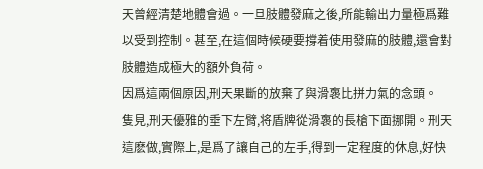天曾經清楚地體會過。一旦肢體發麻之後,所能輸出力量極爲難以受到控制。甚至,在這個時候硬要撐着使用發麻的肢體,還會對肢體造成極大的額外負荷。
因爲這兩個原因,刑天果斷的放棄了與滑褢比拼力氣的念頭。
隻見,刑天優雅的垂下左臂,将盾牌從滑褢的長槍下面挪開。刑天這麽做,實際上,是爲了讓自己的左手,得到一定程度的休息,好快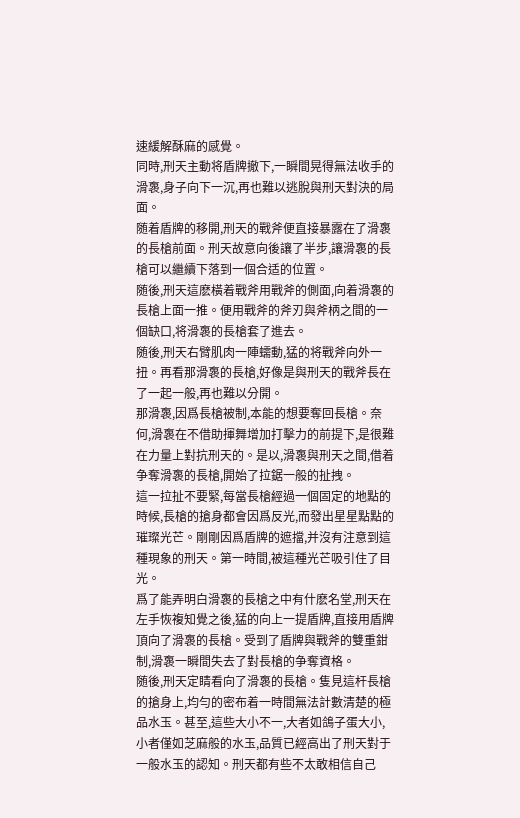速緩解酥麻的感覺。
同時,刑天主動将盾牌撤下,一瞬間晃得無法收手的滑褢,身子向下一沉,再也難以逃脫與刑天對決的局面。
随着盾牌的移開,刑天的戰斧便直接暴露在了滑褢的長槍前面。刑天故意向後讓了半步,讓滑褢的長槍可以繼續下落到一個合适的位置。
随後,刑天這麽橫着戰斧用戰斧的側面,向着滑褢的長槍上面一推。便用戰斧的斧刃與斧柄之間的一個缺口,将滑褢的長槍套了進去。
随後,刑天右臂肌肉一陣蠕動,猛的将戰斧向外一扭。再看那滑褢的長槍,好像是與刑天的戰斧長在了一起一般,再也難以分開。
那滑褢,因爲長槍被制,本能的想要奪回長槍。奈何,滑褢在不借助揮舞增加打擊力的前提下,是很難在力量上對抗刑天的。是以,滑褢與刑天之間,借着争奪滑褢的長槍,開始了拉鋸一般的扯拽。
這一拉扯不要緊,每當長槍經過一個固定的地點的時候,長槍的搶身都會因爲反光,而發出星星點點的璀璨光芒。剛剛因爲盾牌的遮擋,并沒有注意到這種現象的刑天。第一時間,被這種光芒吸引住了目光。
爲了能弄明白滑褢的長槍之中有什麽名堂,刑天在左手恢複知覺之後,猛的向上一提盾牌,直接用盾牌頂向了滑褢的長槍。受到了盾牌與戰斧的雙重鉗制,滑褢一瞬間失去了對長槍的争奪資格。
随後,刑天定睛看向了滑褢的長槍。隻見這杆長槍的搶身上,均勻的密布着一時間無法計數清楚的極品水玉。甚至,這些大小不一,大者如鴿子蛋大小,小者僅如芝麻般的水玉,品質已經高出了刑天對于一般水玉的認知。刑天都有些不太敢相信自己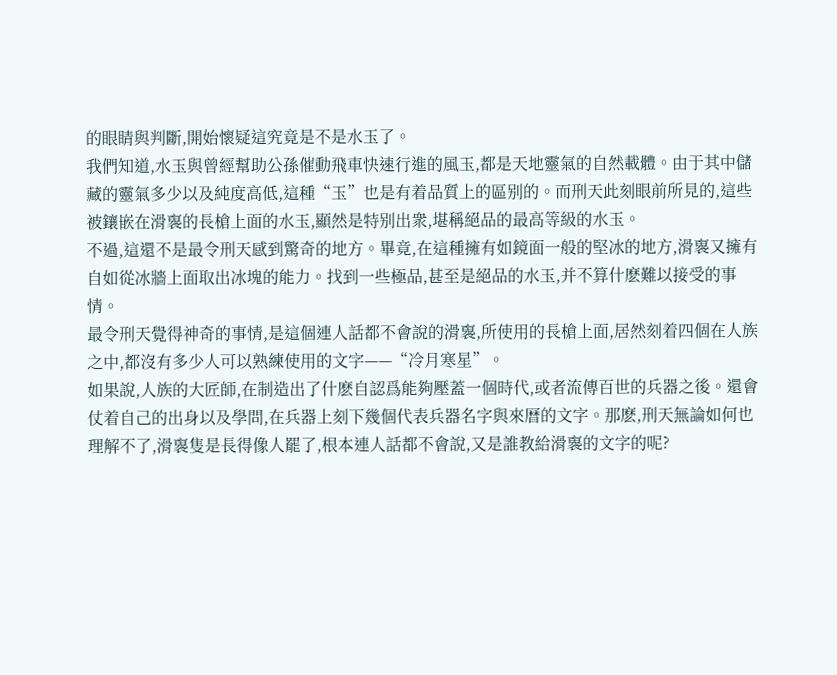的眼睛與判斷,開始懷疑這究竟是不是水玉了。
我們知道,水玉與曾經幫助公孫催動飛車快速行進的風玉,都是天地靈氣的自然載體。由于其中儲藏的靈氣多少以及純度高低,這種“玉”也是有着品質上的區别的。而刑天此刻眼前所見的,這些被鑲嵌在滑褢的長槍上面的水玉,顯然是特别出衆,堪稱絕品的最高等級的水玉。
不過,這還不是最令刑天感到驚奇的地方。畢竟,在這種擁有如鏡面一般的堅冰的地方,滑褢又擁有自如從冰牆上面取出冰塊的能力。找到一些極品,甚至是絕品的水玉,并不算什麽難以接受的事情。
最令刑天覺得神奇的事情,是這個連人話都不會說的滑褢,所使用的長槍上面,居然刻着四個在人族之中,都沒有多少人可以熟練使用的文字——“冷月寒星”。
如果說,人族的大匠師,在制造出了什麽自認爲能夠壓蓋一個時代,或者流傳百世的兵器之後。還會仗着自己的出身以及學問,在兵器上刻下幾個代表兵器名字與來曆的文字。那麽,刑天無論如何也理解不了,滑褢隻是長得像人罷了,根本連人話都不會說,又是誰教給滑褢的文字的呢?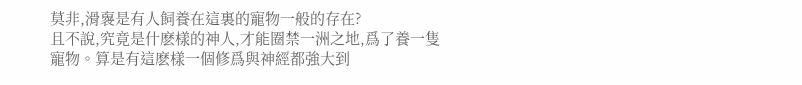莫非,滑褢是有人飼養在這裏的寵物一般的存在?
且不說,究竟是什麽樣的神人,才能圈禁一洲之地,爲了養一隻寵物。算是有這麽樣一個修爲與神經都強大到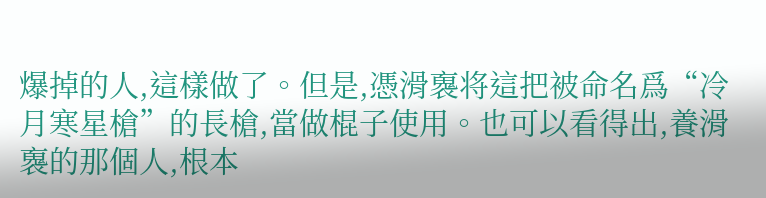爆掉的人,這樣做了。但是,憑滑褢将這把被命名爲“冷月寒星槍”的長槍,當做棍子使用。也可以看得出,養滑褢的那個人,根本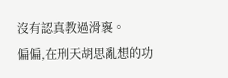沒有認真教過滑褢。
偏偏,在刑天胡思亂想的功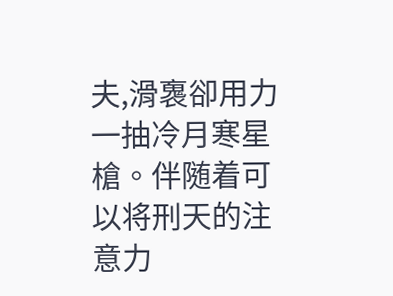夫,滑褢卻用力一抽冷月寒星槍。伴随着可以将刑天的注意力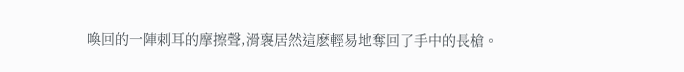喚回的一陣刺耳的摩擦聲,滑褢居然這麽輕易地奪回了手中的長槍。